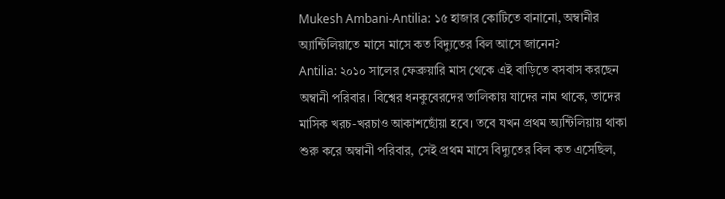Mukesh Ambani-Antilia: ১৫ হাজার কোটিতে বানানো, অম্বানীর অ্যান্টিলিয়াতে মাসে মাসে কত বিদ্যুতের বিল আসে জানেন?
Antilia: ২০১০ সালের ফেব্রুয়ারি মাস থেকে এই বাড়িতে বসবাস করছেন অম্বানী পরিবার। বিশ্বের ধনকুবেরদের তালিকায় যাদের নাম থাকে, তাদের মাসিক খরচ-খরচাও আকাশছোঁয়া হবে। তবে যখন প্রথম অ্যন্টিলিয়ায় থাকা শুরু করে অম্বানী পরিবার, সেই প্রথম মাসে বিদ্যুতের বিল কত এসেছিল,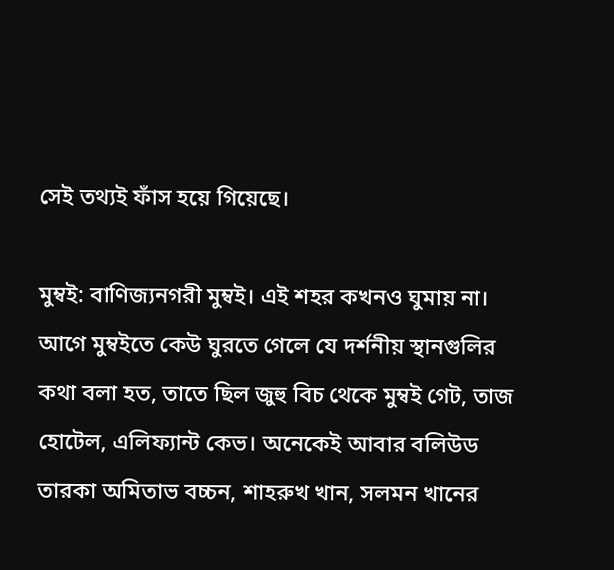সেই তথ্যই ফাঁস হয়ে গিয়েছে।

মুম্বই: বাণিজ্যনগরী মুম্বই। এই শহর কখনও ঘুমায় না। আগে মুম্বইতে কেউ ঘুরতে গেলে যে দর্শনীয় স্থানগুলির কথা বলা হত, তাতে ছিল জুহু বিচ থেকে মুম্বই গেট, তাজ হোটেল, এলিফ্যান্ট কেভ। অনেকেই আবার বলিউড তারকা অমিতাভ বচ্চন, শাহরুখ খান, সলমন খানের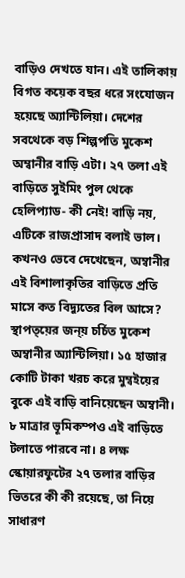বাড়িও দেখতে যান। এই তালিকায় বিগত কয়েক বছর ধরে সংযোজন হয়েছে অ্যান্টিলিয়া। দেশের সবথেকে বড় শিল্পপতি মুকেশ অম্বানীর বাড়ি এটা। ২৭ তলা এই বাড়িতে সুইমিং পুল থেকে হেলিপ্যাড- কী নেই! বাড়ি নয়, এটিকে রাজপ্রাসাদ বলাই ভাল। কখনও ভেবে দেখেছেন, অম্বানীর এই বিশালাকৃতির বাড়িতে প্রতি মাসে কত বিদ্যুতের বিল আসে?
স্থাপত্য়ের জন্য় চর্চিত মুকেশ অম্বানীর অ্যান্টিলিয়া। ১৫ হাজার কোটি টাকা খরচ করে মুম্বইয়ের বুকে এই বাড়ি বানিয়েছেন অম্বানী। ৮ মাত্রার ভূমিকম্পও এই বাড়িতে টলাতে পারবে না। ৪ লক্ষ স্কোয়ারফুটের ২৭ তলার বাড়ির ভিতরে কী কী রয়েছে, তা নিয়ে সাধারণ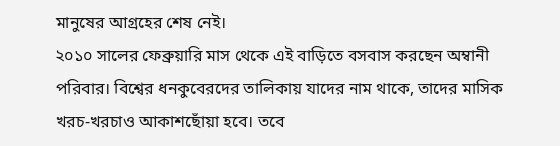মানুষের আগ্রহের শেষ নেই।
২০১০ সালের ফেব্রুয়ারি মাস থেকে এই বাড়িতে বসবাস করছেন অম্বানী পরিবার। বিশ্বের ধনকুবেরদের তালিকায় যাদের নাম থাকে, তাদের মাসিক খরচ-খরচাও আকাশছোঁয়া হবে। তবে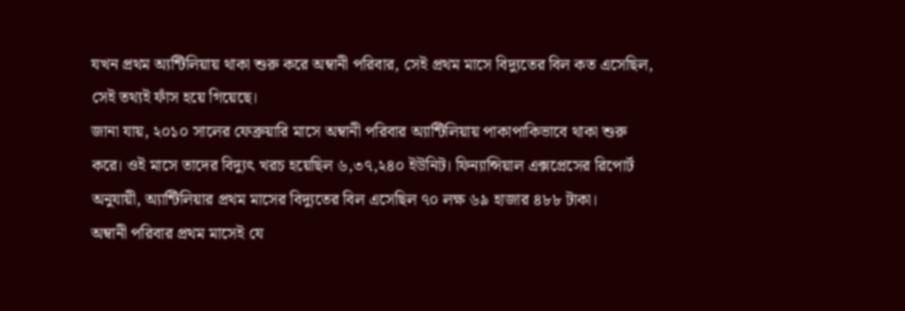যখন প্রথম অ্যন্টিলিয়ায় থাকা শুরু করে অম্বানী পরিবার, সেই প্রথম মাসে বিদ্যুতের বিল কত এসেছিল, সেই তথ্যই ফাঁস হয়ে গিয়েছে।
জানা যায়, ২০১০ সালের ফেব্রুয়ারি মাসে অম্বানী পরিবার অ্যান্টিলিয়ায় পাকাপাকিভাবে থাকা শুরু করে। ওই মাসে তাদের বিদ্যুৎ খরচ হয়েছিল ৬,৩৭,২৪০ ইউনিট। ফিন্যান্সিয়াল এক্সপ্রেসের রিপোর্ট অনুযায়ী, অ্যান্টিলিয়ার প্রথম মাসের বিদ্যুতের বিল এসেছিল ৭০ লক্ষ ৬৯ হাজার ৪৮৮ টাকা।
অম্বানী পরিবার প্রথম মাসেই যে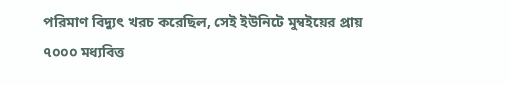পরিমাণ বিদ্যুৎ খরচ করেছিল, সেই ইউনিটে মুম্বইয়ের প্রায় ৭০০০ মধ্যবিত্ত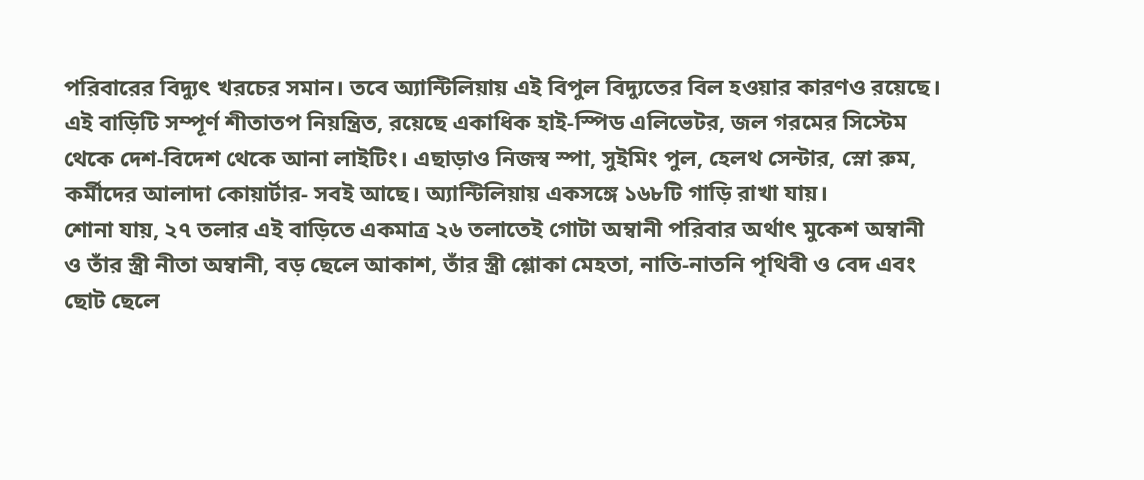পরিবারের বিদ্যুৎ খরচের সমান। তবে অ্যান্টিলিয়ায় এই বিপুল বিদ্যুতের বিল হওয়ার কারণও রয়েছে।
এই বাড়িটি সম্পূর্ণ শীতাতপ নিয়ন্ত্রিত, রয়েছে একাধিক হাই-স্পিড এলিভেটর, জল গরমের সিস্টেম থেকে দেশ-বিদেশ থেকে আনা লাইটিং। এছাড়াও নিজস্ব স্পা, সুইমিং পুল, হেলথ সেন্টার, স্নো রুম, কর্মীদের আলাদা কোয়ার্টার- সবই আছে। অ্যান্টিলিয়ায় একসঙ্গে ১৬৮টি গাড়ি রাখা যায়।
শোনা যায়, ২৭ তলার এই বাড়িতে একমাত্র ২৬ তলাতেই গোটা অম্বানী পরিবার অর্থাৎ মুকেশ অম্বানী ও তাঁর স্ত্রী নীতা অম্বানী, বড় ছেলে আকাশ, তাঁর স্ত্রী শ্লোকা মেহতা, নাতি-নাতনি পৃথিবী ও বেদ এবং ছোট ছেলে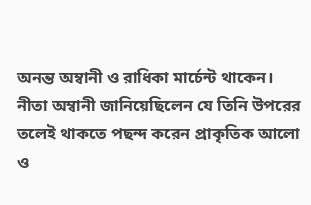অনন্ত অম্বানী ও রাধিকা মার্চেন্ট থাকেন। নীতা অম্বানী জানিয়েছিলেন যে তিনি উপরের তলেই থাকতে পছন্দ করেন প্রাকৃতিক আলো ও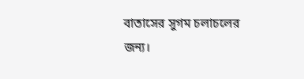বাতাসের সুগম চলাচলের জন্য।